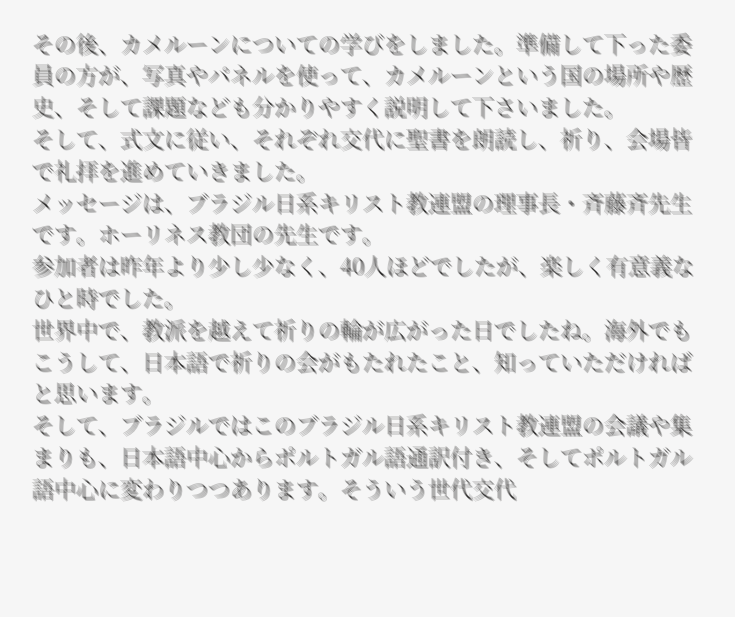その後、カメルーンについての学びをしました。準備して下った委員の方が、写真やパネルを使って、カメルーンという国の場所や歴史、そして課題なども分かりやすく説明して下さいました。
そして、式文に従い、それぞれ交代に聖書を朗読し、祈り、会場皆で礼拝を進めていきました。
メッセージは、ブラジル日系キリスト教連盟の理事長・斉藤斉先生です。ホーリネス教団の先生です。
参加者は昨年より少し少なく、40人ほどでしたが、楽しく有意義なひと時でした。
世界中で、教派を越えて祈りの輪が広がった日でしたね。海外でもこうして、日本語で祈りの会がもたれたこと、知っていただければと思います。
そして、ブラジルではこのブラジル日系キリスト教連盟の会議や集まりも、日本語中心からポルトガル語通訳付き、そしてポルトガル語中心に変わりつつあります。そういう世代交代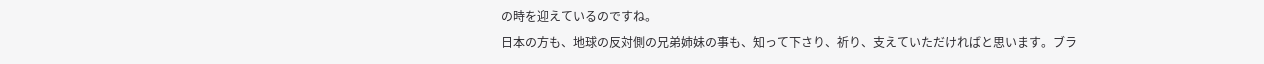の時を迎えているのですね。
日本の方も、地球の反対側の兄弟姉妹の事も、知って下さり、祈り、支えていただければと思います。ブラ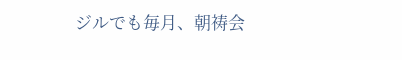ジルでも毎月、朝祷会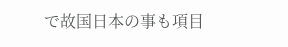で故国日本の事も項目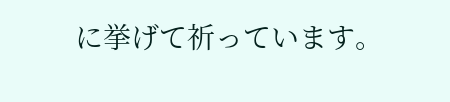に挙げて祈っています。